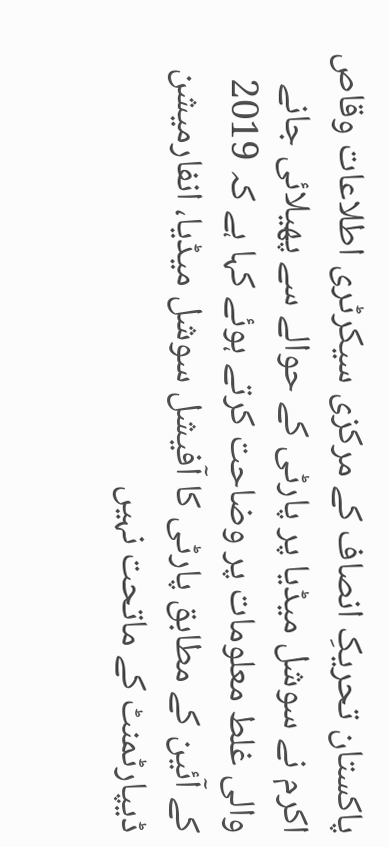پاکستان تحریکِ انصاف کے مرکزی سیکرٹری اطلاعات وقاص اکرم نے سوشل میڈیا پر پارٹی کے حوالے سے پھیلائی جانے والی غلط معلومات پر وضاحت کرتے ہوئے کہا ہے کہ 2019 کے آئین کے مطابق پارٹی کا آفیشل سوشل میڈیا، انفارمیشن ڈیپارٹمنٹ کے ماتحت نہیں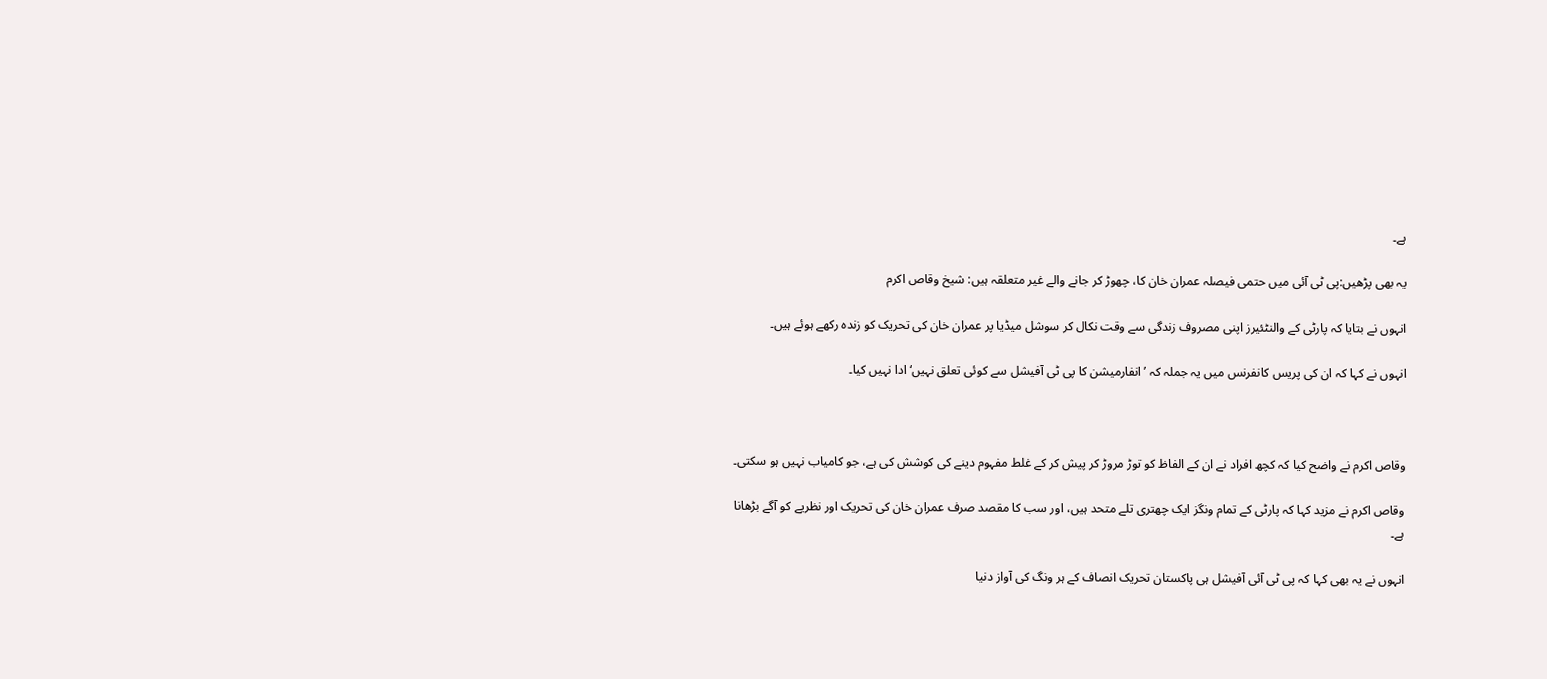ہے۔

یہ بھی پڑھیں:پی ٹی آئی میں حتمی فیصلہ عمران خان کا، چھوڑ کر جانے والے غیر متعلقہ ہیں: شیخ وقاص اکرم

انہوں نے بتایا کہ پارٹی کے والنٹئیرز اپنی مصروف زندگی سے وقت نکال کر سوشل میڈیا پر عمران خان کی تحریک کو زندہ رکھے ہوئے ہیں۔

انہوں نے کہا کہ ان کی پریس کانفرنس میں یہ جملہ کہ ’انفارمیشن کا پی ٹی آفیشل سے کوئی تعلق نہیں‘ ادا نہیں کیا۔



وقاص اکرم نے واضح کیا کہ کچھ افراد نے ان کے الفاظ کو توڑ مروڑ کر پیش کر کے غلط مفہوم دینے کی کوشش کی ہے، جو کامیاب نہیں ہو سکتی۔

وقاص اکرم نے مزید کہا کہ پارٹی کے تمام ونگز ایک چھتری تلے متحد ہیں، اور سب کا مقصد صرف عمران خان کی تحریک اور نظریے کو آگے بڑھانا ہے۔

انہوں نے یہ بھی کہا کہ پی ٹی آئی آفیشل ہی پاکستان تحریک انصاف کے ہر ونگ کی آواز دنیا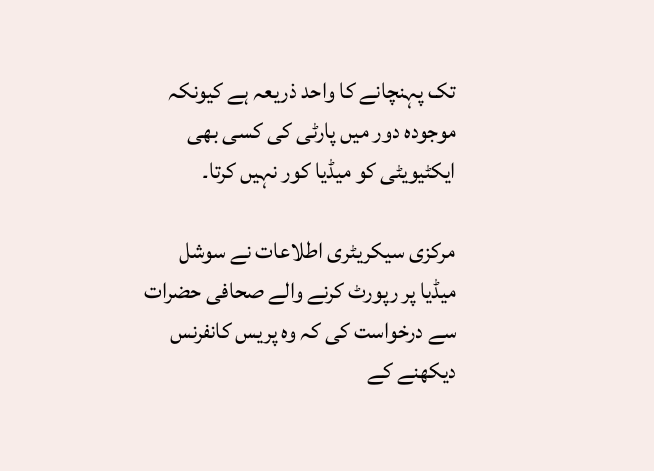تک پہنچانے کا واحد ذریعہ ہے کیونکہ موجودہ دور میں پارٹی کی کسی بھی ایکٹیویٹی کو میڈیا کور نہیں کرتا۔

مرکزی سیکریٹری اطلاعات نے سوشل میڈیا پر رپورٹ کرنے والے صحافی حضرات سے درخواست کی کہ وہ پریس کانفرنس دیکھنے کے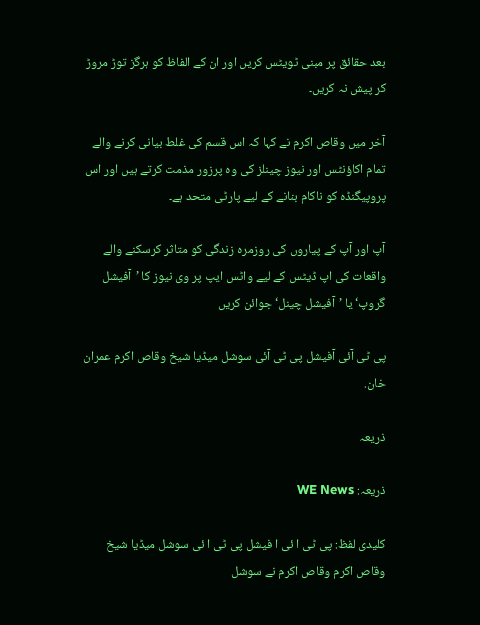بعد حقائق پر مبنی ٹویٹس کریں اور ان کے الفاظ کو ہرگز توڑ مروڑ کر پیش نہ کریں۔

آخر میں وقاص اکرم نے کہا کہ اس قسم کی غلط بیانی کرنے والے تمام اکاؤنٹس اور نیوز چینلز کی وہ پرزور مذمت کرتے ہیں اور اس پروپیگنڈہ کو ناکام بنانے کے لیے پارٹی متحد ہے۔

آپ اور آپ کے پیاروں کی روزمرہ زندگی کو متاثر کرسکنے والے واقعات کی اپ ڈیٹس کے لیے واٹس ایپ پر وی نیوز کا ’آفیشل گروپ‘ یا ’آفیشل چینل‘ جوائن کریں

پی ٹی آئی آفیشل پی ٹی آئی سوشل میڈیا شیخ وقاص اکرم عمران خان.

ذریعہ

ذریعہ: WE News

کلیدی لفظ: پی ٹی ا ئی ا فیشل پی ٹی ا ئی سوشل میڈیا شیخ وقاص اکرم وقاص اکرم نے سوشل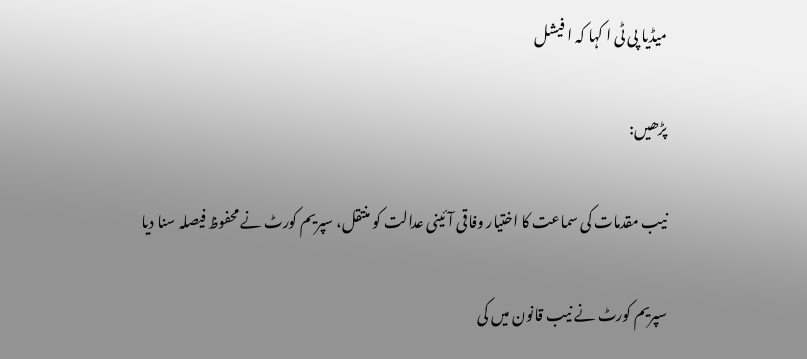میڈیا پی ٹی ا کہا کہ ا فیشل

پڑھیں:

نیب مقدمات کی سماعت کا اختیار وفاقی آئینی عدالت کو منتقل، سپریم کورٹ نے محفوظ فیصلہ سنا دیا

سپریم کورٹ نے نیب قانون میں کی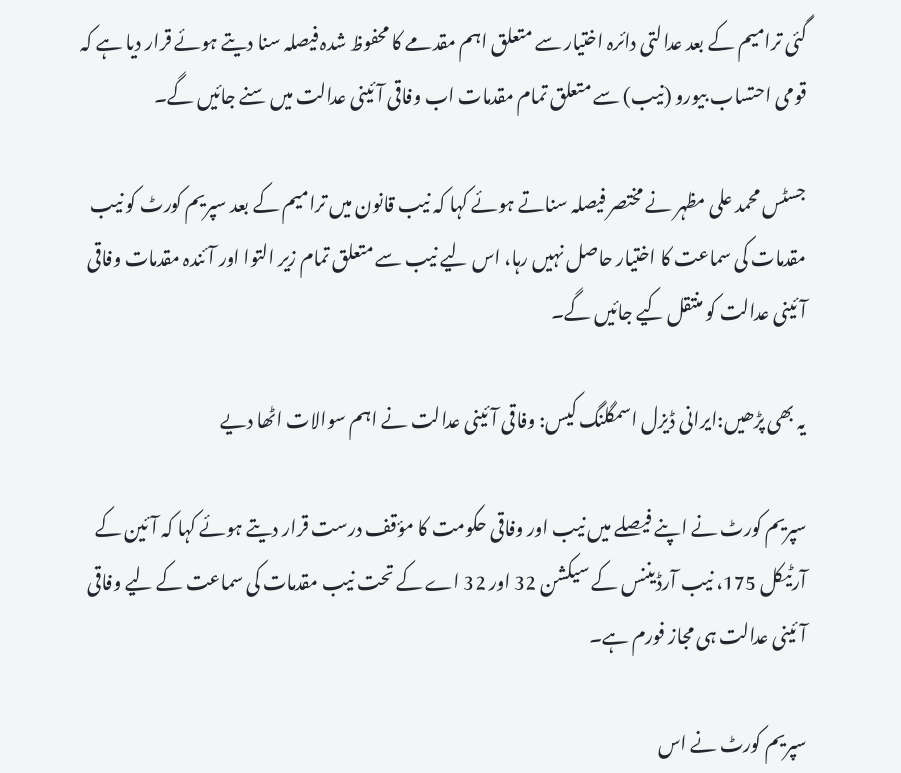گئی ترامیم کے بعد عدالتی دائرہ اختیار سے متعلق اہم مقدمے کا محفوظ شدہ فیصلہ سنا دیتے ہوئے قرار دیا ہے کہ قومی احتساب بیورو (نیب) سے متعلق تمام مقدمات اب وفاقی آئینی عدالت میں سنے جائیں گے۔

جسٹس محمد علی مظہر نے مختصر فیصلہ سناتے ہوئے کہا کہ نیب قانون میں ترامیم کے بعد سپریم کورٹ کو نیب مقدمات کی سماعت کا اختیار حاصل نہیں رہا، اس لیے نیب سے متعلق تمام زیر التوا اور آئندہ مقدمات وفاقی آئینی عدالت کو منتقل کیے جائیں گے۔

یہ بھی پڑھیں:ایرانی ڈیزل اسمگلنگ کیس: وفاقی آئینی عدالت نے اہم سوالات اٹھا دیے

سپریم کورٹ نے اپنے فیصلے میں نیب اور وفاقی حکومت کا مؤقف درست قرار دیتے ہوئے کہا کہ آئین کے آرٹیکل 175، نیب آرڈیننس کے سیکشن 32 اور 32 اے کے تحت نیب مقدمات کی سماعت کے لیے وفاقی آئینی عدالت ہی مجاز فورم ہے۔

سپریم کورٹ نے اس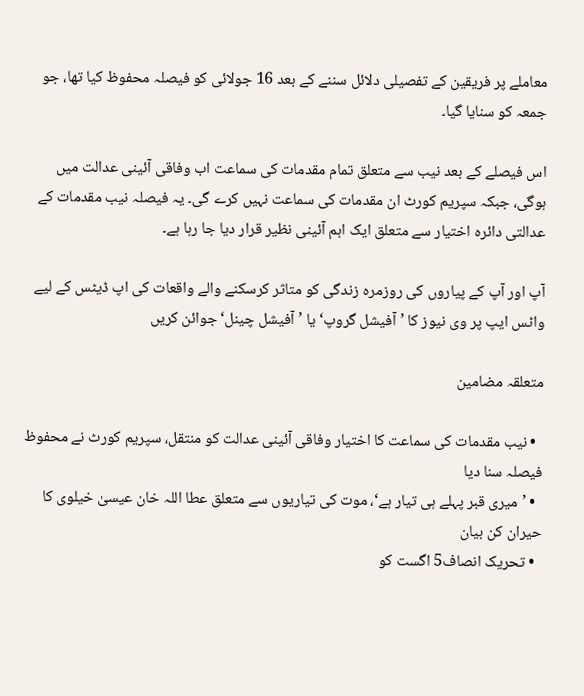معاملے پر فریقین کے تفصیلی دلائل سننے کے بعد 16 جولائی کو فیصلہ محفوظ کیا تھا، جو جمعہ کو سنایا گیا۔

اس فیصلے کے بعد نیب سے متعلق تمام مقدمات کی سماعت اب وفاقی آئینی عدالت میں ہوگی، جبکہ سپریم کورٹ ان مقدمات کی سماعت نہیں کرے گی۔ یہ فیصلہ نیب مقدمات کے عدالتی دائرہ اختیار سے متعلق ایک اہم آئینی نظیر قرار دیا جا رہا ہے۔

آپ اور آپ کے پیاروں کی روزمرہ زندگی کو متاثر کرسکنے والے واقعات کی اپ ڈیٹس کے لیے واٹس ایپ پر وی نیوز کا ’آفیشل گروپ‘ یا ’آفیشل چینل‘ جوائن کریں

متعلقہ مضامین

  • نیب مقدمات کی سماعت کا اختیار وفاقی آئینی عدالت کو منتقل، سپریم کورٹ نے محفوظ فیصلہ سنا دیا
  • ’میری قبر پہلے ہی تیار ہے‘، موت کی تیاریوں سے متعلق عطا اللہ خان عیسیٰ خیلوی کا حیران کن بیان
  • تحریک انصاف5 اگست کو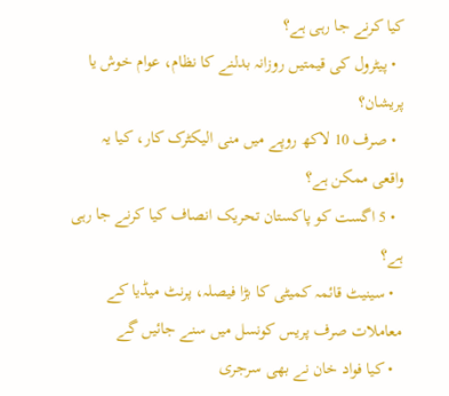کیا کرنے جا رہی ہے؟
  • پیٹرول کی قیمتیں روزانہ بدلنے کا نظام، عوام خوش یا پریشان؟
  • صرف 10 لاکھ روپے میں منی الیکٹرک کار، کیا یہ واقعی ممکن ہے؟
  • 5 اگست کو پاکستان تحریک انصاف کیا کرنے جا رہی ہے؟
  • سینیٹ قائمہ کمیٹی کا بڑا فیصلہ، پرنٹ میڈیا کے معاملات صرف پریس کونسل میں سنے جائیں گے
  • کیا فواد خان نے بھی سرجری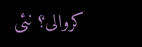کروالی؟ نئی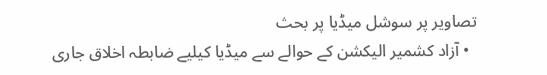تصاویر پر سوشل میڈیا پر بحث
  • آزاد کشمیر الیکشن کے حوالے سے میڈیا کیلیے ضابطہ اخلاق جاری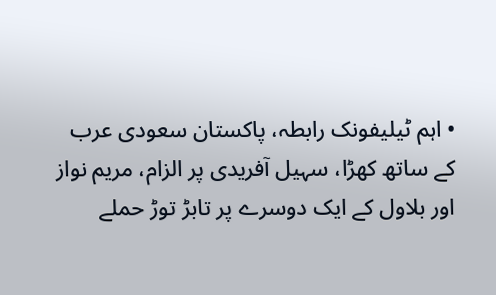• اہم ٹیلیفونک رابطہ، پاکستان سعودی عرب کے ساتھ کھڑا، سہیل آفریدی پر الزام، مریم نواز اور بلاول کے ایک دوسرے پر تابڑ توڑ حملے